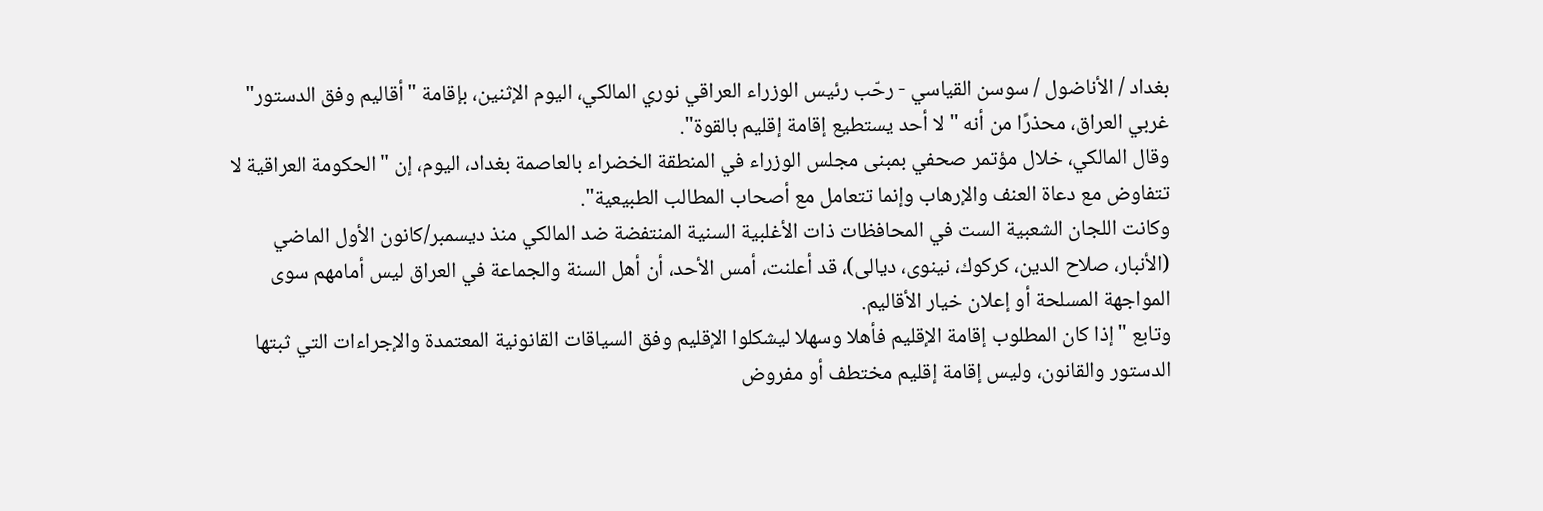بغداد / الأناضول / سوسن القياسي - رحّب رئيس الوزراء العراقي نوري المالكي، اليوم الإثنين، بإقامة "أقاليم وفق الدستور" غربي العراق، محذرًا من أنه "لا أحد يستطيع إقامة إقليم بالقوة".
وقال المالكي، خلال مؤتمر صحفي بمبنى مجلس الوزراء في المنطقة الخضراء بالعاصمة بغداد، اليوم، إن "الحكومة العراقية لا تتفاوض مع دعاة العنف والإرهاب وإنما تتعامل مع أصحاب المطالب الطبيعية".
وكانت اللجان الشعبية الست في المحافظات ذات الأغلبية السنية المنتفضة ضد المالكي منذ ديسمبر/كانون الأول الماضي (الأنبار، صلاح الدين، كركوك، نينوى، ديالى)، قد أعلنت، أمس الأحد، أن أهل السنة والجماعة في العراق ليس أمامهم سوى المواجهة المسلحة أو إعلان خيار الأقاليم.
وتابع "إذا كان المطلوب إقامة الإقليم فأهلا وسهلا ليشكلوا الإقليم وفق السياقات القانونية المعتمدة والإجراءات التي ثبتها الدستور والقانون، وليس إقامة إقليم مختطف أو مفروض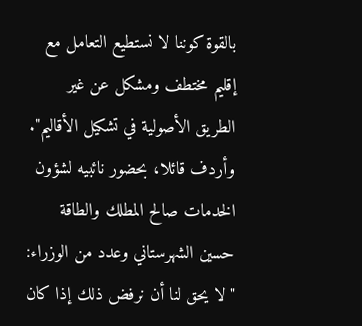بالقوة كوننا لا نستطيع التعامل مع إقليم مختطف ومشكل عن غير الطريق الأصولية في تشكيل الأقاليم".
وأردف قائلا، بحضور نائبيه لشؤون الخدمات صالح المطلك والطاقة حسين الشهرستاني وعدد من الوزراء: "لا يحق لنا أن نرفض ذلك إذا كان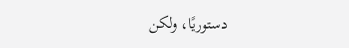دستوريًا، ولكن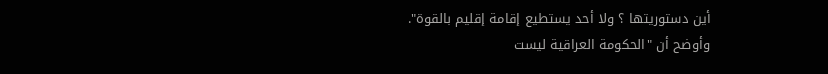أين دستوريتها ؟ ولا أحد يستطيع إقامة إقليم بالقوة".
وأوضح أن "الحكومة العراقية ليست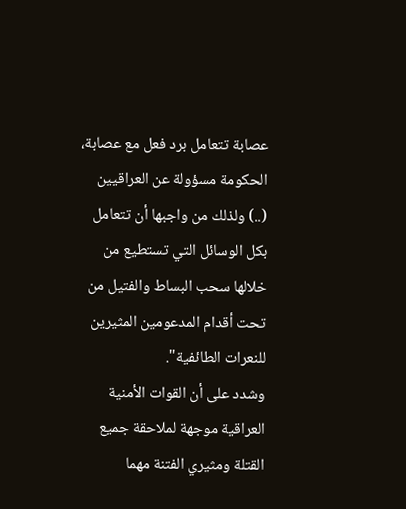عصابة تتعامل برد فعل مع عصابة، الحكومة مسؤولة عن العراقيين (..) ولذلك من واجبها أن تتعامل بكل الوسائل التي تستطيع من خلالها سحب البساط والفتيل من تحت أقدام المدعومين المثيرين للنعرات الطائفية".
وشدد على أن القوات الأمنية العراقية موجهة لملاحقة جميع القتلة ومثيري الفتنة مهما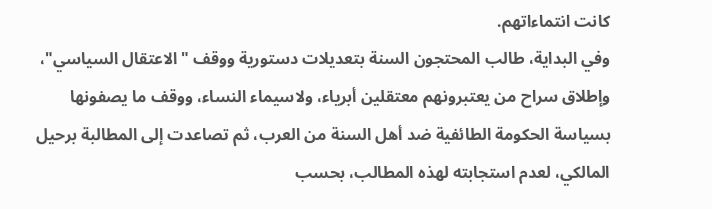كانت انتماءاتهم.
وفي البداية، طالب المحتجون السنة بتعديلات دستورية ووقف "الاعتقال السياسي"، وإطلاق سراح من يعتبرونهم معتقلين أبرياء، ولاسيماء النساء، ووقف ما يصفونها بسياسة الحكومة الطائفية ضد أهل السنة من العرب، ثم تصاعدت إلى المطالبة برحيل المالكي، لعدم استجابته لهذه المطالب، بحسب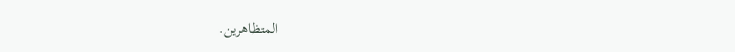المتظاهرين.